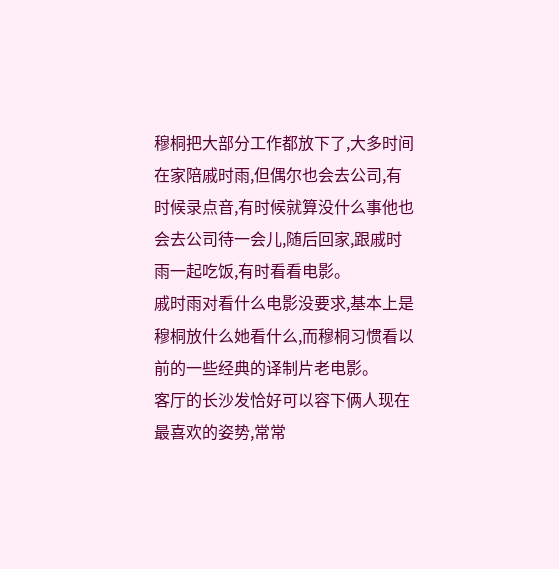穆桐把大部分工作都放下了,大多时间在家陪戚时雨,但偶尔也会去公司,有时候录点音,有时候就算没什么事他也会去公司待一会儿,随后回家,跟戚时雨一起吃饭,有时看看电影。
戚时雨对看什么电影没要求,基本上是穆桐放什么她看什么,而穆桐习惯看以前的一些经典的译制片老电影。
客厅的长沙发恰好可以容下俩人现在最喜欢的姿势,常常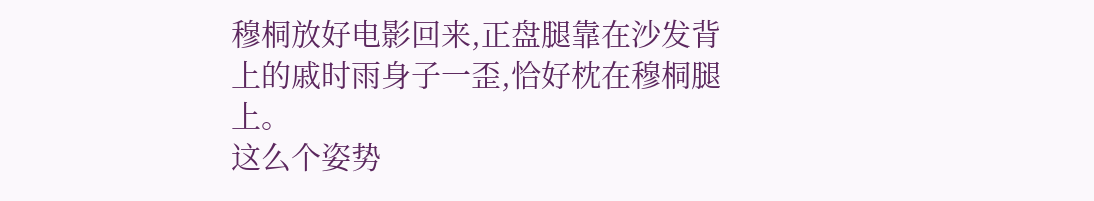穆桐放好电影回来,正盘腿靠在沙发背上的戚时雨身子一歪,恰好枕在穆桐腿上。
这么个姿势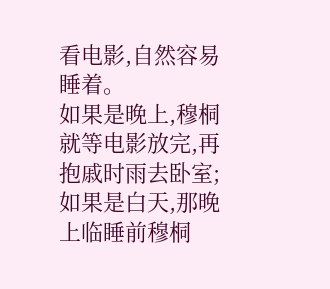看电影,自然容易睡着。
如果是晚上,穆桐就等电影放完,再抱戚时雨去卧室;如果是白天,那晚上临睡前穆桐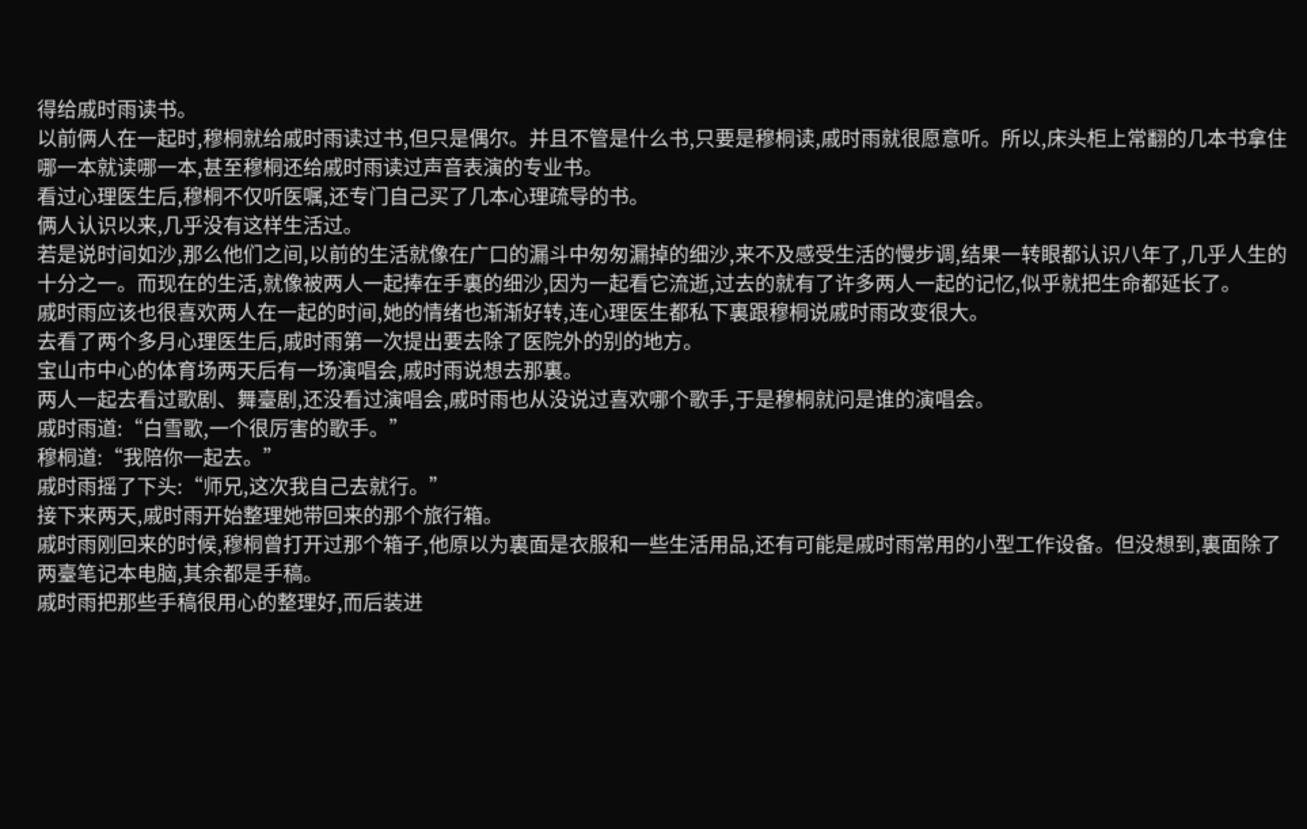得给戚时雨读书。
以前俩人在一起时,穆桐就给戚时雨读过书,但只是偶尔。并且不管是什么书,只要是穆桐读,戚时雨就很愿意听。所以,床头柜上常翻的几本书拿住哪一本就读哪一本,甚至穆桐还给戚时雨读过声音表演的专业书。
看过心理医生后,穆桐不仅听医嘱,还专门自己买了几本心理疏导的书。
俩人认识以来,几乎没有这样生活过。
若是说时间如沙,那么他们之间,以前的生活就像在广口的漏斗中匆匆漏掉的细沙,来不及感受生活的慢步调,结果一转眼都认识八年了,几乎人生的十分之一。而现在的生活,就像被两人一起捧在手裏的细沙,因为一起看它流逝,过去的就有了许多两人一起的记忆,似乎就把生命都延长了。
戚时雨应该也很喜欢两人在一起的时间,她的情绪也渐渐好转,连心理医生都私下裏跟穆桐说戚时雨改变很大。
去看了两个多月心理医生后,戚时雨第一次提出要去除了医院外的别的地方。
宝山市中心的体育场两天后有一场演唱会,戚时雨说想去那裏。
两人一起去看过歌剧、舞臺剧,还没看过演唱会,戚时雨也从没说过喜欢哪个歌手,于是穆桐就问是谁的演唱会。
戚时雨道:“白雪歌,一个很厉害的歌手。”
穆桐道:“我陪你一起去。”
戚时雨摇了下头:“师兄,这次我自己去就行。”
接下来两天,戚时雨开始整理她带回来的那个旅行箱。
戚时雨刚回来的时候,穆桐曾打开过那个箱子,他原以为裏面是衣服和一些生活用品,还有可能是戚时雨常用的小型工作设备。但没想到,裏面除了两臺笔记本电脑,其余都是手稿。
戚时雨把那些手稿很用心的整理好,而后装进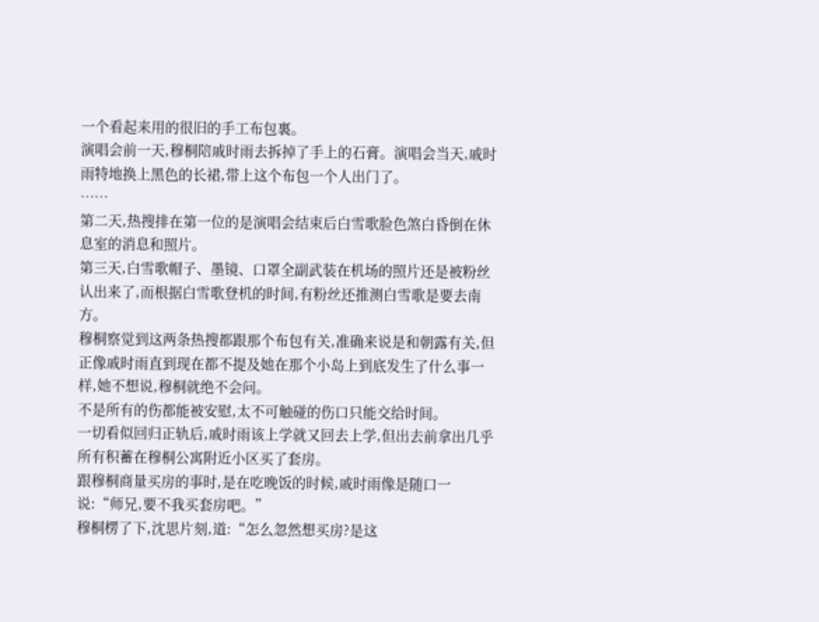一个看起来用的很旧的手工布包裏。
演唱会前一天,穆桐陪戚时雨去拆掉了手上的石膏。演唱会当天,戚时雨特地换上黑色的长裙,带上这个布包一个人出门了。
……
第二天,热搜排在第一位的是演唱会结束后白雪歌脸色煞白昏倒在休息室的消息和照片。
第三天,白雪歌帽子、墨镜、口罩全副武装在机场的照片还是被粉丝认出来了,而根据白雪歌登机的时间,有粉丝还推测白雪歌是要去南方。
穆桐察觉到这两条热搜都跟那个布包有关,准确来说是和朝露有关,但正像戚时雨直到现在都不提及她在那个小岛上到底发生了什么事一样,她不想说,穆桐就绝不会问。
不是所有的伤都能被安慰,太不可触碰的伤口只能交给时间。
一切看似回归正轨后,戚时雨该上学就又回去上学,但出去前拿出几乎所有积蓄在穆桐公寓附近小区买了套房。
跟穆桐商量买房的事时,是在吃晚饭的时候,戚时雨像是随口一说:“师兄,要不我买套房吧。”
穆桐楞了下,沈思片刻,道:“怎么忽然想买房?是这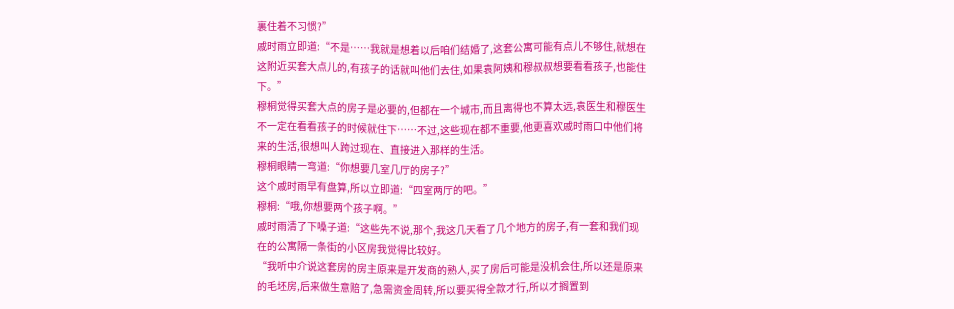裏住着不习惯?”
戚时雨立即道:“不是……我就是想着以后咱们结婚了,这套公寓可能有点儿不够住,就想在这附近买套大点儿的,有孩子的话就叫他们去住,如果袁阿姨和穆叔叔想要看看孩子,也能住下。”
穆桐觉得买套大点的房子是必要的,但都在一个城市,而且离得也不算太远,袁医生和穆医生不一定在看看孩子的时候就住下……不过,这些现在都不重要,他更喜欢戚时雨口中他们将来的生活,很想叫人跨过现在、直接进入那样的生活。
穆桐眼睛一弯道:“你想要几室几厅的房子?”
这个戚时雨早有盘算,所以立即道:“四室两厅的吧。”
穆桐:“哦,你想要两个孩子啊。”
戚时雨清了下嗓子道:“这些先不说,那个,我这几天看了几个地方的房子,有一套和我们现在的公寓隔一条街的小区房我觉得比较好。
“我听中介说这套房的房主原来是开发商的熟人,买了房后可能是没机会住,所以还是原来的毛坯房,后来做生意赔了,急需资金周转,所以要买得全款才行,所以才搁置到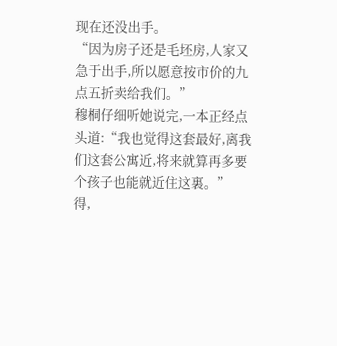现在还没出手。
“因为房子还是毛坯房,人家又急于出手,所以愿意按市价的九点五折卖给我们。”
穆桐仔细听她说完,一本正经点头道:“我也觉得这套最好,离我们这套公寓近,将来就算再多要个孩子也能就近住这裏。”
得,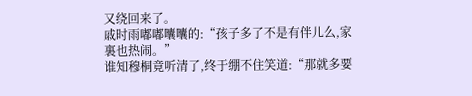又绕回来了。
戚时雨嘟嘟囔囔的:“孩子多了不是有伴儿么,家裏也热闹。”
谁知穆桐竟听清了,终于绷不住笑道:“那就多要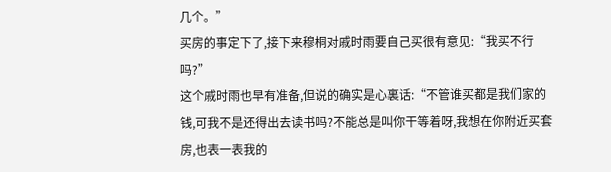几个。”
买房的事定下了,接下来穆桐对戚时雨要自己买很有意见:“我买不行吗?”
这个戚时雨也早有准备,但说的确实是心裏话:“不管谁买都是我们家的钱,可我不是还得出去读书吗?不能总是叫你干等着呀,我想在你附近买套房,也表一表我的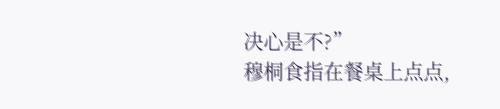决心是不?”
穆桐食指在餐桌上点点,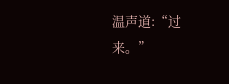温声道:“过来。”